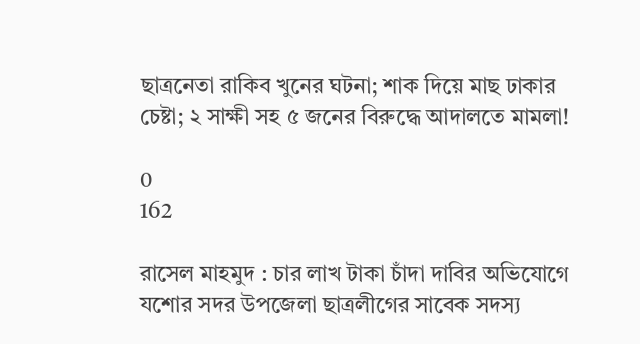ছাত্রনেতা রাকিব খুনের ঘটনা; শাক দিয়ে মাছ ঢাকার চেষ্টা; ২ সাক্ষী সহ ৫ জনের বিরুদ্ধে আদালতে মামলা!

0
162

রাসেল মাহমুদ : চার লাখ টাকা চাঁদা দাবির অভিযোগে যশোর সদর উপজেলা ছাত্রলীগের সাবেক সদস্য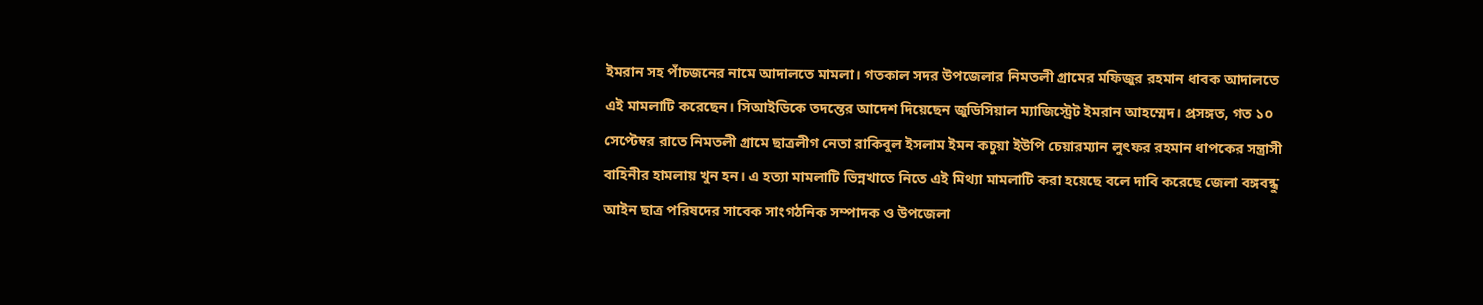ইমরান সহ পাঁচজনের নামে আদালতে মামলা। গতকাল সদর উপজেলার নিমতলী গ্রামের মফিজুর রহমান ধাবক আদালতে এই মামলাটি করেছেন। সিআইডিকে তদন্তের আদেশ দিয়েছেন জুডিসিয়াল ম্যাজিস্ট্রেট ইমরান আহম্মেদ। প্রসঙ্গত, গত ১০ সেপ্টেম্বর রাতে নিমতলী গ্রামে ছাত্রলীগ নেতা রাকিবুল ইসলাম ইমন কচুয়া ইউপি চেয়ারম্যান লুৎফর রহমান ধাপকের সন্ত্রাসী বাহিনীর হামলায় খুন হন। এ হত্যা মামলাটি ভিন্নখাতে নিতে এই মিথ্যা মামলাটি করা হয়েছে বলে দাবি করেছে জেলা বঙ্গবন্ধু আইন ছাত্র পরিষদের সাবেক সাংগঠনিক সম্পাদক ও উপজেলা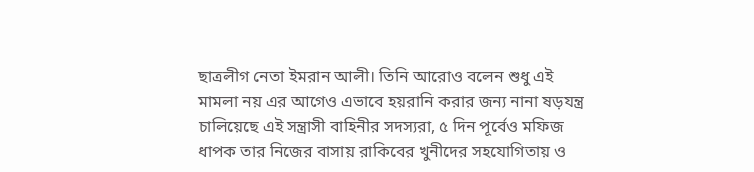ছাত্রলীগ নেতা ইমরান আলী। তিনি আরোও বলেন শুধু এই মামলা নয় এর আগেও এভাবে হয়রানি করার জন্য নানা ষড়যন্ত্র চালিয়েছে এই সন্ত্রাসী বাহিনীর সদস্যরা, ৫ দিন পূর্বেও মফিজ ধাপক তার নিজের বাসায় রাকিবের খুনীদের সহযোগিতায় ও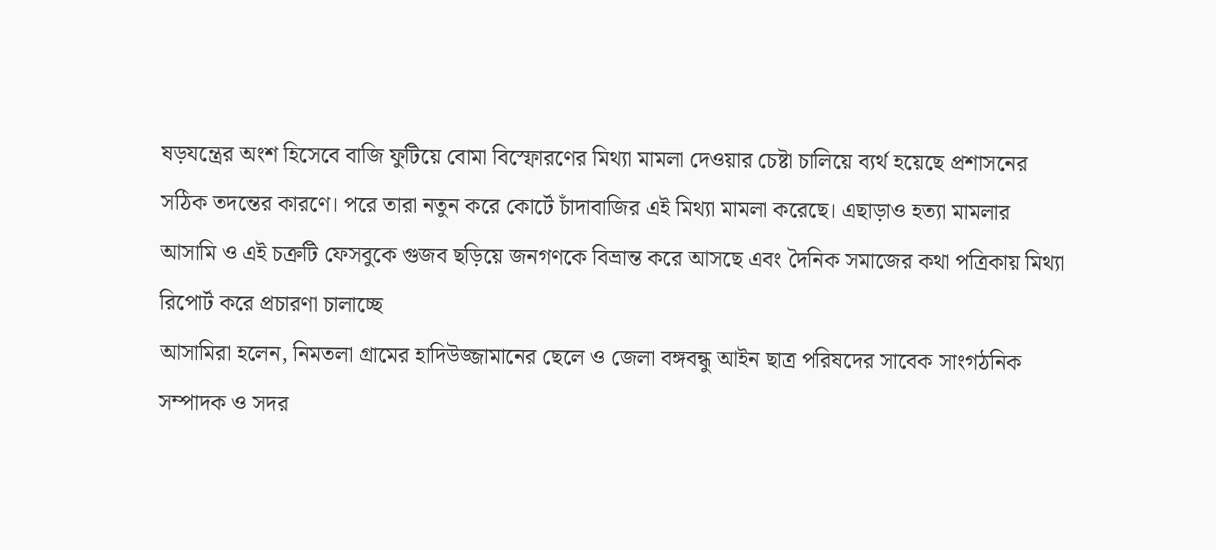ষড়যন্ত্রের অংশ হিসেবে বাজি ফুটিয়ে বোমা বিস্ফোরণের মিথ্যা মামলা দেওয়ার চেষ্টা চালিয়ে ব্যর্থ হয়েছে প্রশাসনের সঠিক তদন্তের কারণে। পরে তারা নতুন করে কোর্টে চাঁদাবাজির এই মিথ্যা মামলা করেছে। এছাড়াও হত্যা মামলার আসামি ও এই চক্রটি ফেসবুকে গুজব ছড়িয়ে জনগণকে বিভ্রান্ত করে আসছে এবং দৈনিক সমাজের কথা পত্রিকায় মিথ্যা রিপোর্ট করে প্রচারণা চালাচ্ছে
আসামিরা হলেন, নিমতলা গ্রামের হাদিউজ্জামানের ছেলে ও জেলা বঙ্গবন্ধু আইন ছাত্র পরিষদের সাবেক সাংগঠনিক সম্পাদক ও সদর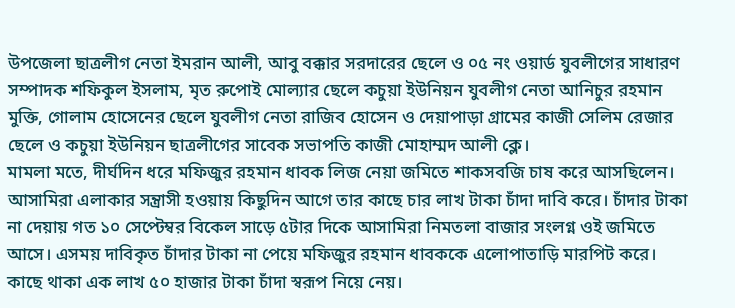উপজেলা ছাত্রলীগ নেতা ইমরান আলী, আবু বক্কার সরদারের ছেলে ও ০৫ নং ওয়ার্ড যুবলীগের সাধারণ সম্পাদক শফিকুল ইসলাম, মৃত রুপোই মোল্যার ছেলে কচুয়া ইউনিয়ন যুবলীগ নেতা আনিচুর রহমান মুক্তি, গোলাম হোসেনের ছেলে যুবলীগ নেতা রাজিব হোসেন ও দেয়াপাড়া গ্রামের কাজী সেলিম রেজার ছেলে ও কচুয়া ইউনিয়ন ছাত্রলীগের সাবেক সভাপতি কাজী মোহাম্মদ আলী ক্লে।
মামলা মতে, দীর্ঘদিন ধরে মফিজুর রহমান ধাবক লিজ নেয়া জমিতে শাকসবজি চাষ করে আসছিলেন। আসামিরা এলাকার সন্ত্রাসী হওয়ায় কিছুদিন আগে তার কাছে চার লাখ টাকা চাঁদা দাবি করে। চাঁদার টাকা না দেয়ায় গত ১০ সেপ্টেম্বর বিকেল সাড়ে ৫টার দিকে আসামিরা নিমতলা বাজার সংলগ্ন ওই জমিতে আসে। এসময় দাবিকৃত চাঁদার টাকা না পেয়ে মফিজুর রহমান ধাবককে এলোপাতাড়ি মারপিট করে। কাছে থাকা এক লাখ ৫০ হাজার টাকা চাঁদা স্বরূপ নিয়ে নেয়।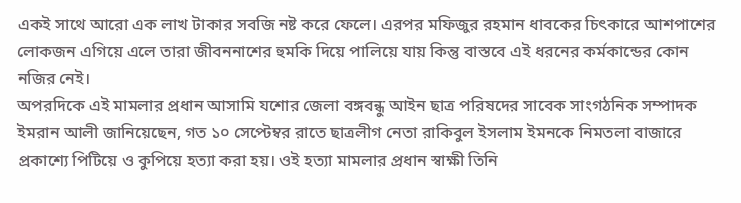একই সাথে আরো এক লাখ টাকার সবজি নষ্ট করে ফেলে। এরপর মফিজুর রহমান ধাবকের চিৎকারে আশপাশের লোকজন এগিয়ে এলে তারা জীবননাশের হুমকি দিয়ে পালিয়ে যায় কিন্তু বাস্তবে এই ধরনের কর্মকান্ডের কোন নজির নেই।
অপরদিকে এই মামলার প্রধান আসামি যশোর জেলা বঙ্গবন্ধু আইন ছাত্র পরিষদের সাবেক সাংগঠনিক সম্পাদক ইমরান আলী জানিয়েছেন, গত ১০ সেপ্টেম্বর রাতে ছাত্রলীগ নেতা রাকিবুল ইসলাম ইমনকে নিমতলা বাজারে প্রকাশ্যে পিটিয়ে ও কুপিয়ে হত্যা করা হয়। ওই হত্যা মামলার প্রধান স্বাক্ষী তিনি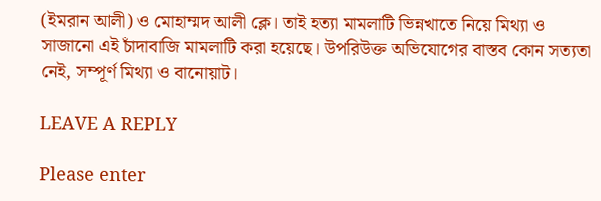(ইমরান আলী) ও মোহাম্মদ আলী ক্লে। তাই হত্যা মামলাটি ভিন্নখাতে নিয়ে মিথ্যা ও সাজানো এই চাঁদাবাজি মামলাটি করা হয়েছে। উপরিউক্ত অভিযোগের বাস্তব কোন সত্যতা নেই, সম্পূর্ণ মিথ্যা ও বানোয়াট।

LEAVE A REPLY

Please enter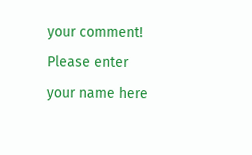your comment!
Please enter your name here